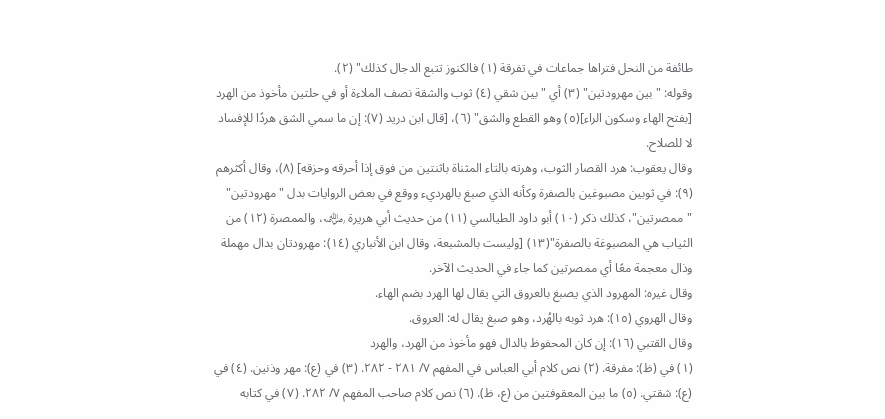طائفة من النحل فتراها جماعات في تفرقة (١) فالكنوز تتبع الدجال كذلك" (٢).
وقوله: "بين مهرودتين" (٣) أي "بين شقي (٤) ثوب والشقة نصف الملاءة أو في حلتين مأخوذ من الهرد [بفتح الهاء وسكون الراء](٥) وهو القطع والشق" (٦)، [قال ابن دريد (٧): إن ما سمي الشق هردًا للإفساد لا للصلاح.
وقال يعقوب: هرد القصار الثوب، وهرته بالتاء المثناة باثنتين من فوق إذا أحرقه وحزقه] (٨)، وقال أكثرهم (٩): في ثوبين مصبوغين بالصفرة وكأنه الذي صبغ بالهرديء ووقع في بعض الروايات بدل "مهرودتين" "ممصرتين"، كذلك ذكر (١٠) أبو داود الطيالسي (١١) من حديث أبي هريرة ﵁، والممصرة (١٢) من الثياب هي المصبوغة بالصفرة"(١٣) [وليست بالمشبعة، وقال ابن الأنباري (١٤): مهرودتان بدال مهملة وذال معجمة معًا أي ممصرتين كما جاء في الحديث الآخر.
وقال غيره: المهرود الذي يصبغ بالعروق التي يقال لها الهرد بضم الهاء.
وقال الهروي (١٥): هرد ثوبه بالهُرد، وهو صبغ يقال له: العروق.
وقال القتبي (١٦): إن كان المحفوظ بالدال فهو مأخوذ من الهرد، والهرد
(١) في (ظ): مفرقة. (٢) نص كلام أبي العباس في المفهم ٧/ ٢٨١ - ٢٨٢. (٣) في (ع): مهر وذنين. (٤) في (ع): شقتي. (٥) ما بين المعقوفتين من (ع، ظ). (٦) نص كلام صاحب المفهم ٧/ ٢٨٢. (٧) في كتابه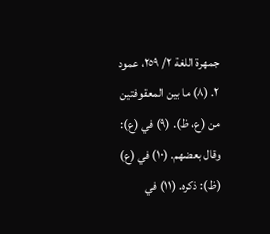جمهرة اللغة ٢/ ٢٥٩، عمود ٢. (٨) ما بين المعقوفتين من (ع، ظ). (٩) في (ع): وقال بعضهم. (١٠) في (ع) (ظ): ذكره. (١١) في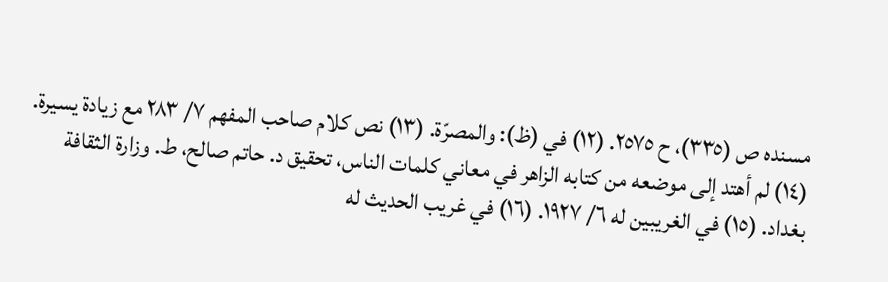مسنده ص (٣٣٥)، ح ٢٥٧٥. (١٢) في (ظ): والمصرّة. (١٣) نص كلام صاحب المفهم ٧/ ٢٨٣ مع زيادة يسيرة. (١٤) لم أهتد إلى موضعه من كتابه الزاهر في معاني كلمات الناس، تحقيق د. حاتم صالح، ط. وزارة الثقافة بغداد. (١٥) في الغريبين له ٦/ ١٩٢٧. (١٦) في غريب الحديث له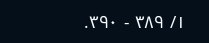١/ ٣٨٩ - ٣٩٠.